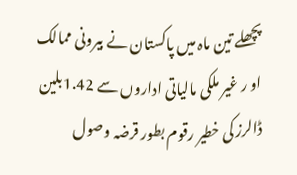پچھلے تین ماہ میں پاکستان نے بیرونی ممالک او ر غیر ملکی مالیاتی اداروں سے 1.42بلین ڈالرز کی خطیر رقوم بطور قرضہ وصول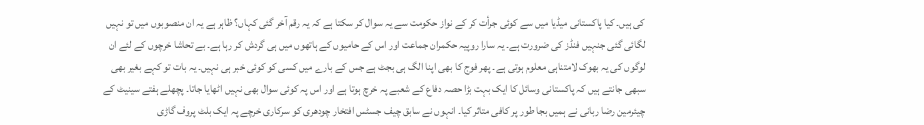کی ہیں۔ کیا پاکستانی میڈیا میں سے کوئی جرأت کر کے نواز حکومت سے یہ سوال کر سکتا ہے کہ یہ رقم آخر گئی کہاں؟ ظاہر ہے یہ ان منصوبوں میں تو نہیں لگائی گئی جنہیں فنڈز کی ضرورت ہے۔ یہ سارا روپیہ حکمران جماعت اور اس کے حامیوں کے ہاتھوں میں ہی گردش کر رہا ہے۔ بے تحاشا خرچوں کے لئے ان لوگوں کی یہ بھوک لامتناہی معلوم ہوتی ہے۔ پھر فوج کا بھی اپنا الگ ہی بجٹ ہے جس کے بارے میں کسی کو کوئی خبر ہی نہیں۔ یہ بات تو کہے بغیر بھی سبھی جانتے ہیں کہ پاکستانی وسائل کا ایک بہت بڑا حصہ دفاع کے شعبے پہ خرچ ہوتا ہے اور اس پہ کوئی سوال بھی نہیں اٹھایا جاتا۔ پچھلے ہفتے سینیٹ کے چیئرمین رضا ربانی نے ہمیں بجا طور پر کافی متاثر کیا۔ انہوں نے سابق چیف جسٹس افتخار چودھری کو سرکاری خرچے پہ ایک بلٹ پروف گاڑی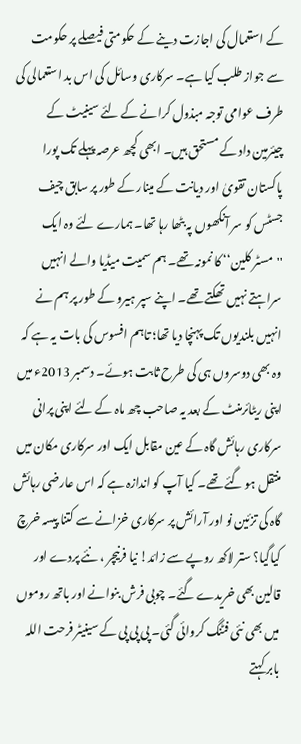کے استعمال کی اجازت دینے کے حکومتی فیصلے پر حکومت سے جواز طلب کیا ہے۔ سرکاری وسائل کی اس بد استعمالی کی طرف عوامی توجہ مبذول کرانے کے لئے سینیٹ کے چیئرمین داد کے مستحق ہیں۔ ابھی کچھ عرصہ پہلے تک پورا پاکستان تقویٰ اور دیانت کے مینار کے طور پر سابق چیف جسٹس کو سر آنکھوں پہ بٹھا رہا تھا۔ ہمارے لئے وہ ایک ''مسٹر کلین‘‘ کا نمونہ تھے۔ ہم سمیت میڈیا والے انہیں سراہتے نہیں تھکتے تھے۔ اپنے سپر ہیرو کے طور پر ہم نے انہیں بلندیوں تک پہنچا دیا تھا؛ تاہم افسوس کی بات یہ ہے کہ وہ بھی دوسروں ہی کی طرح ثابت ہوئے۔ دسمبر 2013ء میں اپنی ریٹائرمنٹ کے بعد یہ صاحب چھ ماہ کے لئے اپنی پرانی سرکاری رہائش گاہ کے عین مقابل ایک اور سرکاری مکان میں منتقل ہو گئے تھے۔ کیا آپ کو اندازہ ہے کہ اس عارضی رہائش گاہ کی تزئین نو اور آرائش پر سرکاری خزانے سے کتنا پیسہ خرچ کیاگیا؟ ستر لاکھ روپے سے زائد! نیا فرنیچر ، نئے پردے اور قالین بھی خریدے گئے۔ چوبی فرش بنوانے اور باتھ روموں میں بھی نئی فٹنگ کروائی گئی۔ پی پی پی کے سینیٹر فرحت اللہ بابر کہتے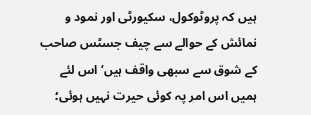ہیں کہ پروٹوکول، سکیورٹی اور نمود و نمائش کے حوالے سے چیف جسٹس صاحب کے شوق سے سبھی واقف ہیں‘ اس لئے ہمیں اس امر پہ کوئی حیرت نہیں ہوئی؛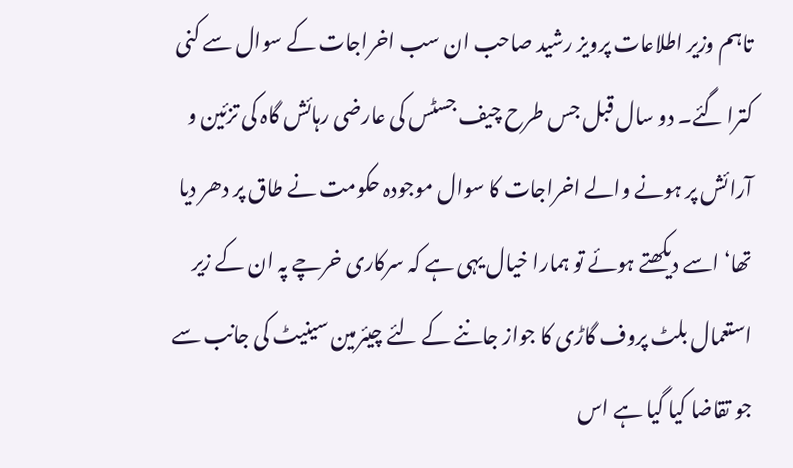تاہم وزیر اطلاعات پرویز رشید صاحب ان سب اخراجات کے سوال سے کنی کترا گئے۔ دو سال قبل جس طرح چیف جسٹس کی عارضی رہائش گاہ کی تزئین و آرائش پر ہونے والے اخراجات کا سوال موجودہ حکومت نے طاق پر دھر دیا تھا‘ اسے دیکھتے ہوئے تو ہمارا خیال یہی ہے کہ سرکاری خرچے پہ ان کے زیر استعمال بلٹ پروف گاڑی کا جواز جاننے کے لئے چیئرمین سینیٹ کی جانب سے جو تقاضا کیا گیا ہے اس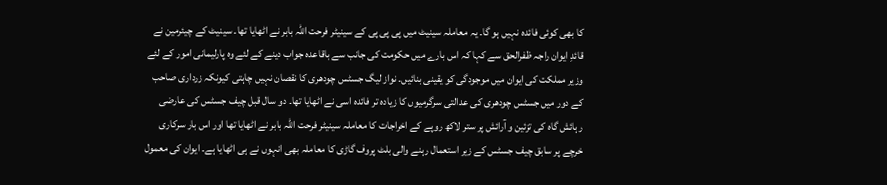کا بھی کوئی فائدہ نہیں ہو گا۔ یہ معاملہ سینیٹ میں پی پی پی کے سینیٹر فرحت اللہ بابر نے اٹھایا تھا۔ سینیٹ کے چیئرمین نے قائدِ ایوان راجہ ظفرالحق سے کہا کہ اس بارے میں حکومت کی جانب سے باقاعدہ جواب دینے کے لئے وہ پارلیمانی امور کے لئے وزیر مملکت کی ایوان میں موجودگی کو یقینی بنائیں۔ نواز لیگ جسٹس چودھری کا نقصان نہیں چاہتی کیونکہ زرداری صاحب کے دور میں جسٹس چودھری کی عدالتی سرگرمیوں کا زیادہ تر فائدہ اسی نے اٹھایا تھا۔ دو سال قبل چیف جسٹس کی عارضی رہائش گاہ کی تزئین و آرائش پر ستر لاکھ روپے کے اخراجات کا معاملہ سینیٹر فرحت اللہ بابر نے اٹھایا تھا اور اس بار سرکاری خرچے پر سابق چیف جسٹس کے زیر استعمال رہنے والی بلٹ پروف گاڑی کا معاملہ بھی انہوں نے ہی اٹھایا ہے۔ ایوان کی معمول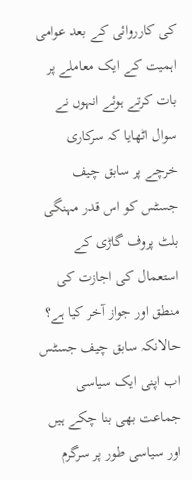کی کارروائی کے بعد عوامی اہمیت کے ایک معاملے پر بات کرتے ہوئے انہوں نے سوال اٹھایا کہ سرکاری خرچے پر سابق چیف جسٹس کو اس قدر مہنگی بلٹ پروف گاڑی کے استعمال کی اجازت کی منطق اور جواز آخر کیا ہے؟ حالانکہ سابق چیف جسٹس اب اپنی ایک سیاسی جماعت بھی بنا چکے ہیں اور سیاسی طور پر سرگرم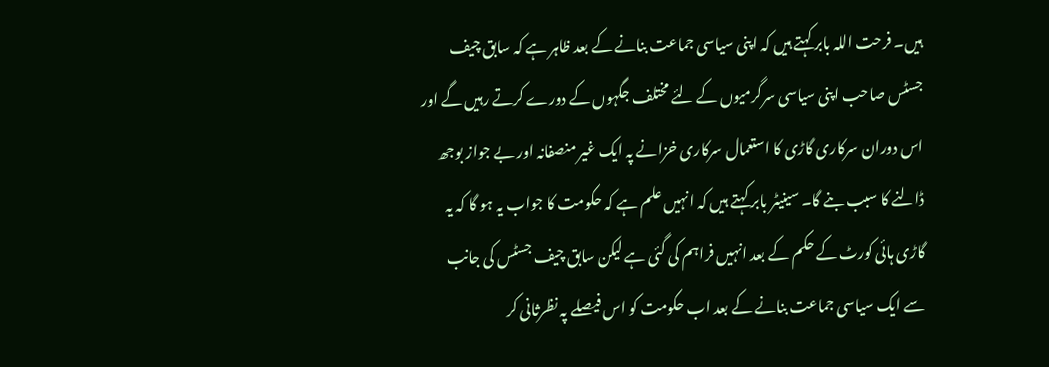ہیں۔ فرحت اللہ بابر کہتے ہیں کہ اپنی سیاسی جماعت بنانے کے بعد ظاہر ہے کہ سابق چیف جسٹس صاحب اپنی سیاسی سرگرمیوں کے لئے مختلف جگہوں کے دورے کرتے رہیں گے اور اس دوران سرکاری گاڑی کا استعمال سرکاری خزانے پہ ایک غیر منصفانہ اور بے جواز بوجھ ڈالنے کا سبب بنے گا۔ سینیٹر بابر کہتے ہیں کہ انہیں علم ہے کہ حکومت کا جواب یہ ہو گا کہ یہ گاڑی ہائی کورٹ کے حکم کے بعد انہیں فراہم کی گئی ہے لیکن سابق چیف جسٹس کی جانب سے ایک سیاسی جماعت بنانے کے بعد اب حکومت کو اس فیصلے پہ نظرثانی کر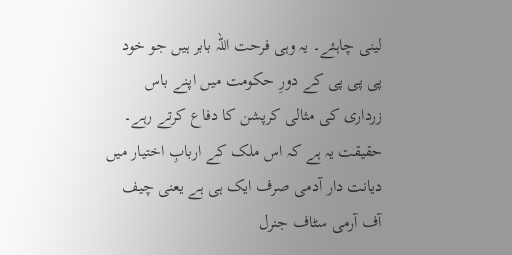لینی چاہئے۔ یہ وہی فرحت اللہ بابر ہیں جو خود پی پی پی کے دورِ حکومت میں اپنے باس زرداری کی مثالی کرپشن کا دفاع کرتے رہے۔ حقیقت یہ ہے کہ اس ملک کے اربابِ اختیار میں دیانت دار آدمی صرف ایک ہی ہے یعنی چیف آف آرمی سٹاف جنرل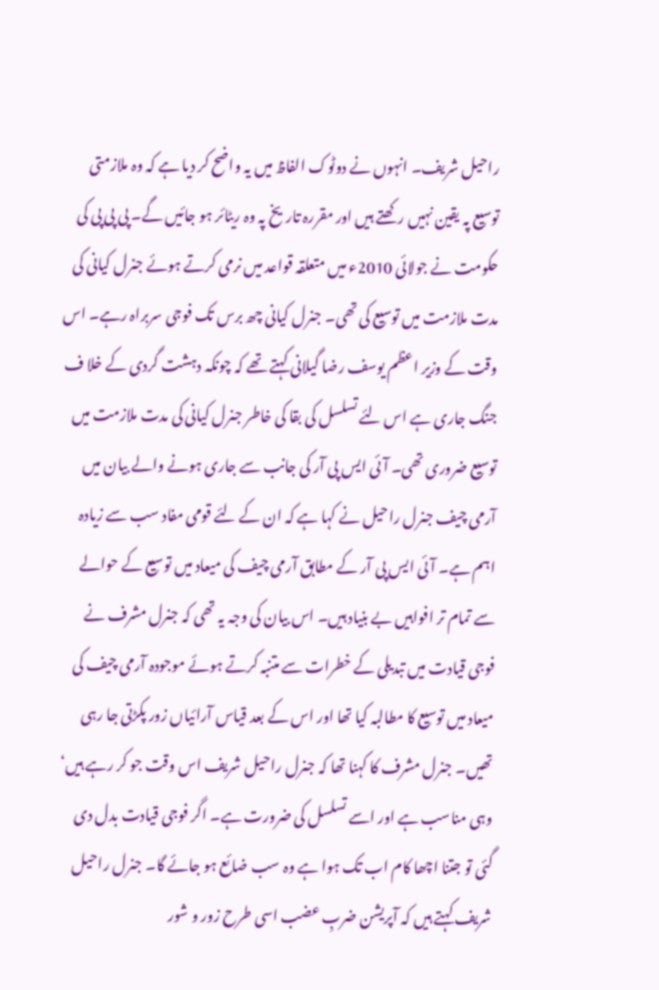راحیل شریف۔ انہوں نے دوٹوک الفاظ میں یہ واضح کر دیا ہے کہ وہ ملازمتی توسیع پہ یقین نہیں رکھتے ہیں اور مقررہ تاریخ پہ وہ ریٹائر ہو جائیں گے۔ پی پی پی کی حکومت نے جولائی 2010ء میں متعلقہ قواعد میں نرمی کرتے ہوئے جنرل کیانی کی مدت ملازمت میں توسیع کی تھی۔ جنرل کیانی چھ برس تک فوجی سربراہ رہے۔ اس وقت کے وزیر اعظم یوسف رضا گیلانی کہتے تھے کہ چونکہ دہشت گردی کے خلا ف جنگ جاری ہے اس لئے تسلسل کی بقا کی خاطر جنرل کیانی کی مدت ملازمت میں توسیع ضروری تھی۔ آئی ایس پی آر کی جانب سے جاری ہونے والے بیان میں آرمی چیف جنرل راحیل نے کہا ہے کہ ان کے لئے قومی مفاد سب سے زیادہ اہم ہے۔ آئی ایس پی آر کے مطابق آرمی چیف کی میعاد میں توسیع کے حوالے سے تمام تر افواہیں بے بنیاد ہیں۔ اس بیان کی وجہ یہ تھی کہ جنرل مشرف نے فوجی قیادت میں تبدیلی کے خطرات سے متنبہ کرتے ہوئے موجودہ آرمی چیف کی میعاد میں توسیع کا مطالبہ کیا تھا اور اس کے بعد قیاس آرائیاں زور پکڑتی جا رہی تھیں۔ جنرل مشرف کا کہنا تھا کہ جنرل راحیل شریف اس وقت جو کر رہے ہیں‘ وہی مناسب ہے اور اسے تسلسل کی ضرورت ہے۔ اگر فوجی قیادت بدل دی گئی تو جتنا اچھا کام اب تک ہوا ہے وہ سب ضائع ہو جائے گا۔ جنرل راحیل شریف کہتے ہیں کہ آپریشن ضربِ عضب اسی طرح زور و شور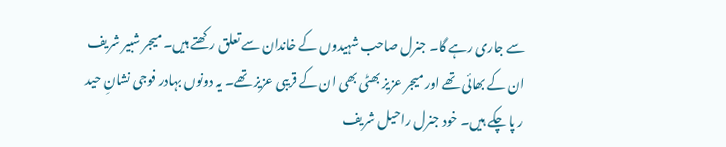سے جاری رہے گا۔ جنرل صاحب شہیدوں کے خاندان سے تعلق رکھتے ہیں۔ میجر شبیر شریف ان کے بھائی تھے اور میجر عزیز بھٹی بھی ان کے قریبی عزیز تھے۔ یہ دونوں بہادر فوجی نشانِ حید ر پا چکے ہیں۔ خود جنرل راحیل شریف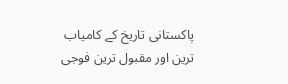پاکستانی تاریخ کے کامیاب ترین اور مقبول ترین فوجی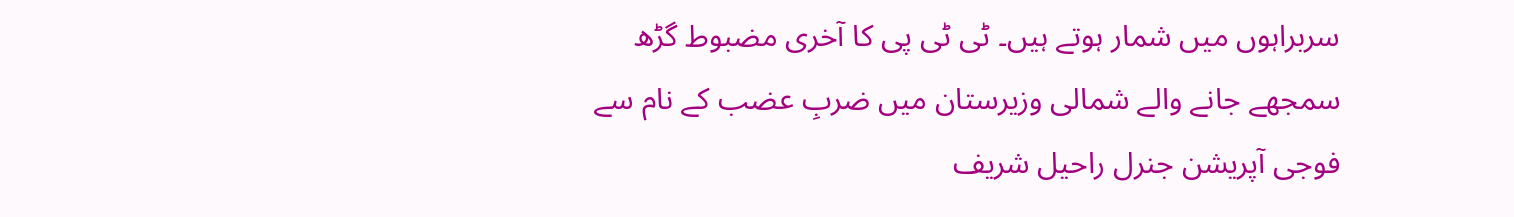سربراہوں میں شمار ہوتے ہیں۔ ٹی ٹی پی کا آخری مضبوط گڑھ سمجھے جانے والے شمالی وزیرستان میں ضربِ عضب کے نام سے فوجی آپریشن جنرل راحیل شریف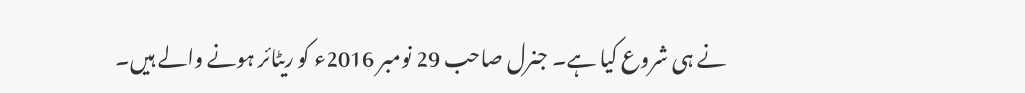نے ہی شروع کیا ہے۔ جنرل صاحب 29 نومبر 2016ء کو ریٹائر ہونے والے ہیں۔